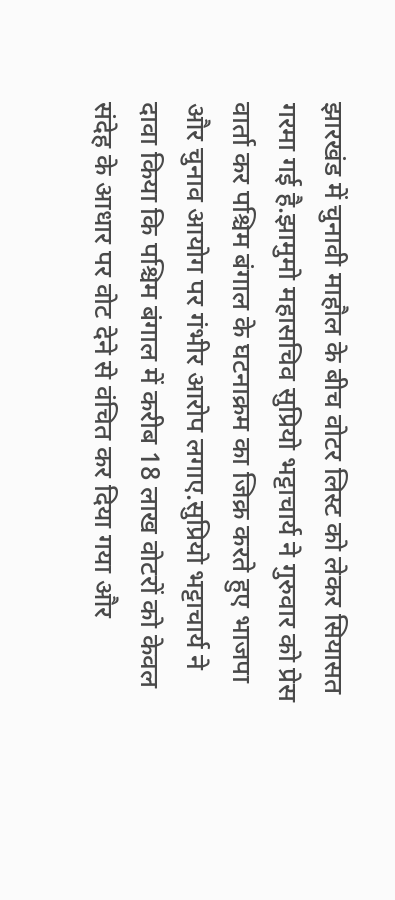झारखंड में चुनावी माहौल के बीच वोटर लिस्ट को लेकर सियासत गरमा गई है.झामुमो महासचिव सुप्रियो भट्टाचार्य ने गुरुवार को प्रेस वार्ता कर पश्चिम बंगाल के घटनाक्रम का जिक्र करते हुए भाजपा और चुनाव आयोग पर गंभीर आरोप लगाए.सुप्रियो भट्टाचार्य ने दावा किया कि पश्चिम बंगाल में करीब 18 लाख वोटरों को केवल संदेह के आधार पर वोट देने से वंचित कर दिया गया और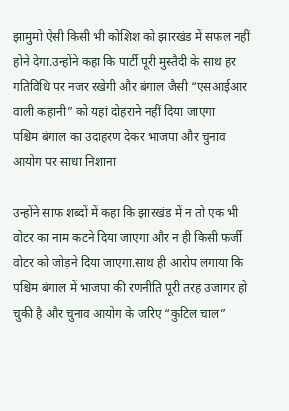झामुमो ऐसी किसी भी कोशिश को झारखंड में सफल नहीं होने देगा.उन्होंने कहा कि पार्टी पूरी मुस्तैदी के साथ हर गतिविधि पर नजर रखेगी और बंगाल जैसी “एसआईआर वाली कहानी” को यहां दोहराने नहीं दिया जाएगा
पश्चिम बंगाल का उदाहरण देकर भाजपा और चुनाव आयोग पर साधा निशाना

उन्होंने साफ शब्दों में कहा कि झारखंड में न तो एक भी वोटर का नाम कटने दिया जाएगा और न ही किसी फर्जी वोटर को जोड़ने दिया जाएगा.साथ ही आरोप लगाया कि पश्चिम बंगाल में भाजपा की रणनीति पूरी तरह उजागर हो चुकी है और चुनाव आयोग के जरिए “कुटिल चाल”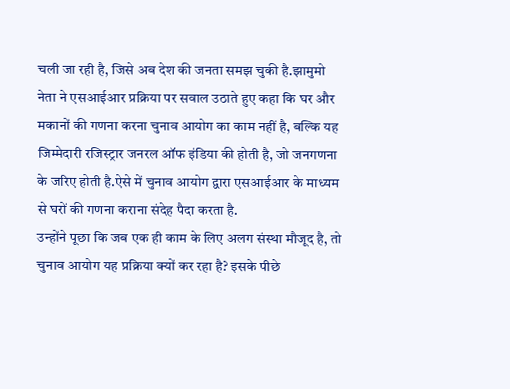चली जा रही है, जिसे अब देश की जनता समझ चुकी है.झामुमो नेता ने एसआईआर प्रक्रिया पर सवाल उठाते हुए कहा कि घर और मकानों की गणना करना चुनाव आयोग का काम नहीं है, बल्कि यह जिम्मेदारी रजिस्ट्रार जनरल ऑफ इंडिया की होती है, जो जनगणना के जरिए होती है.ऐसे में चुनाव आयोग द्वारा एसआईआर के माध्यम से घरों की गणना कराना संदेह पैदा करता है.
उन्होंने पूछा कि जब एक ही काम के लिए अलग संस्था मौजूद है, तो चुनाव आयोग यह प्रक्रिया क्यों कर रहा है? इसके पीछे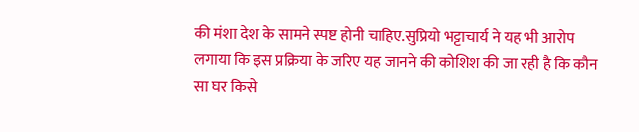की मंशा देश के सामने स्पष्ट होनी चाहिए.सुप्रियो भट्टाचार्य ने यह भी आरोप लगाया कि इस प्रक्रिया के जरिए यह जानने की कोशिश की जा रही है कि कौन सा घर किसे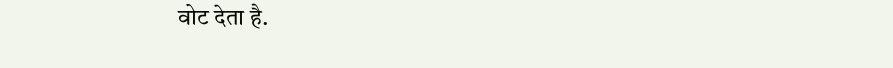वोट देता है.